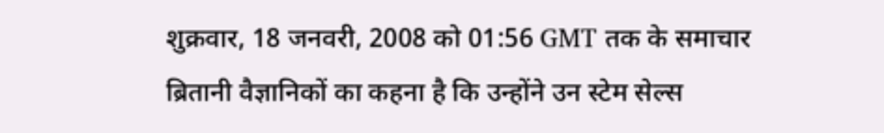शुक्रवार, 18 जनवरी, 2008 को 01:56 GMT तक के समाचार
ब्रितानी वैज्ञानिकों का कहना है कि उन्होंने उन स्टेम सेल्स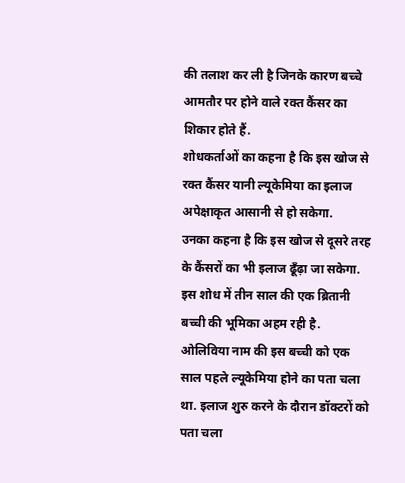की तलाश कर ली है जिनके कारण बच्चे आमतौर पर होने वाले रक्त कैंसर का शिकार होते हैं.
शोधकर्ताओं का कहना है कि इस खोज से रक्त कैंसर यानी ल्यूकेमिया का इलाज अपेक्षाकृत आसानी से हो सकेगा.
उनका कहना है कि इस खोज से दूसरे तरह के कैंसरों का भी इलाज ढूँढ़ा जा सकेगा.
इस शोध में तीन साल की एक ब्रितानी बच्ची की भूमिका अहम रही है.
ओलिविया नाम की इस बच्ची को एक साल पहले ल्यूकेमिया होने का पता चला था. इलाज शुरु करने के दौरान डॉक्टरों को पता चला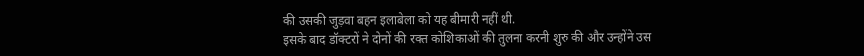की उसकी जुड़वा बहन इलाबेला को यह बीमारी नहीं थी.
इसके बाद डॉक्टरों ने दोनों की रक्त कोशिकाओं की तुलना करनी शुरु की और उन्होंने उस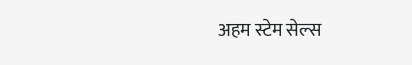अहम स्टेम सेल्स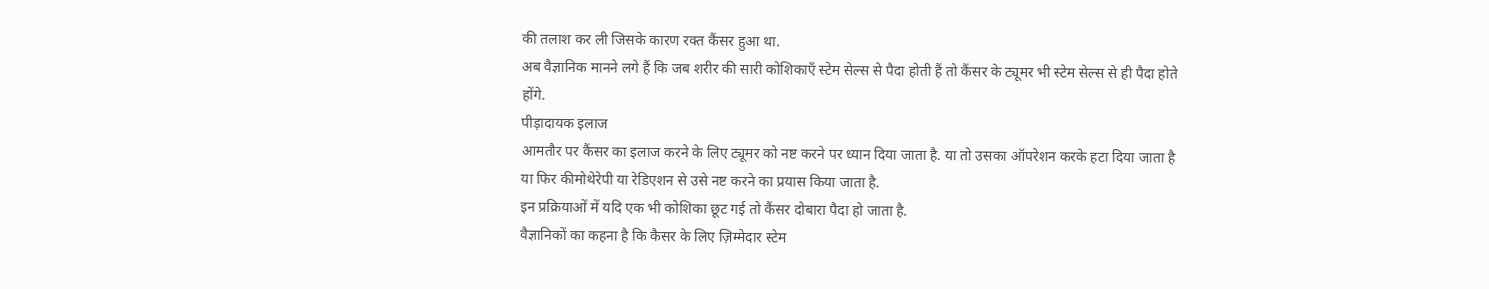की तलाश कर ली जिसके कारण रक्त कैंसर हुआ था.
अब वैज्ञानिक मानने लगे हैं कि जब शरीर की सारी कोशिकाएँ स्टेम सेल्स से पैदा होती हैं तो कैंसर के ट्यूमर भी स्टेम सेल्स से ही पैदा होते होंगे.
पीड़ादायक इलाज
आमतौर पर कैंसर का इलाज करने के लिए ट्यूमर को नष्ट करने पर ध्यान दिया जाता है. या तो उसका ऑपरेशन करके हटा दिया जाता है या फिर कीमोथेरेपी या रेडिएशन से उसे नष्ट करने का प्रयास किया जाता है.
इन प्रक्रियाओं में यदि एक भी कोशिका छूट गई तो कैंसर दोबारा पैदा हो जाता है.
वैज्ञानिकों का कहना है कि कैसर के लिए ज़िम्मेदार स्टेम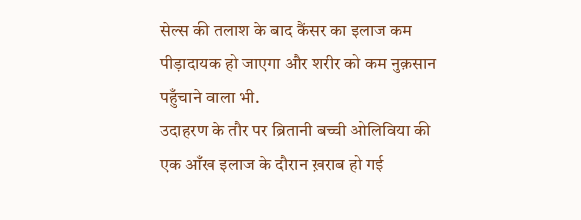सेल्स की तलाश के बाद कैंसर का इलाज कम पीड़ादायक हो जाएगा और शरीर को कम नुक़सान पहुँचाने वाला भी.
उदाहरण के तौर पर ब्रितानी बच्ची ओलिविया की एक आँख इलाज के दौरान ख़राब हो गई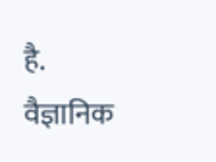है.
वैज्ञानिक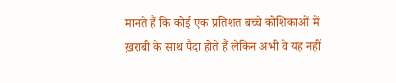मानते हैं कि कोई एक प्रतिशत बच्चे कोशिकाओं में ख़राबी के साथ पैदा होते हैं लेकिन अभी वे यह नहीं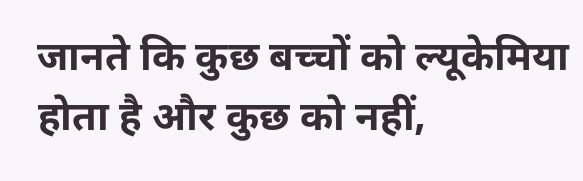जानते कि कुछ बच्चों को ल्यूकेमिया होता है और कुछ को नहीं,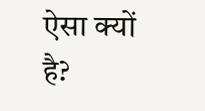ऐसा क्यों है?